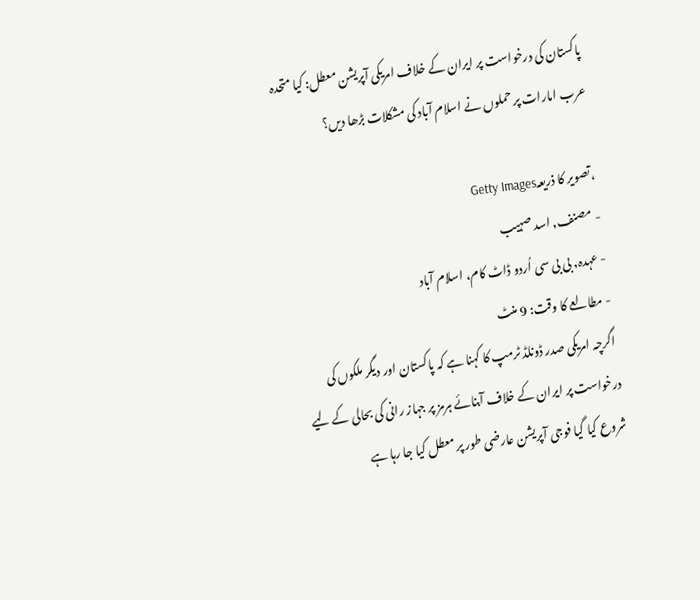پاکستان کی درخواست پر ایران کے خلاف امریکی آپریشن معطل: کیا متحدہ عرب امارات پر حملوں نے اسلام آباد کی مشکلات بڑھا دیں؟

،تصویر کا ذریعہGetty Images
- مصنف, اسد صہیب
- عہدہ, بی بی سی اُردو ڈاٹ کام، اسلام آباد
- مطالعے کا وقت: 9 منٹ
اگرچہ امریکی صدر ڈونلڈ ٹرمپ کا کہنا ہے کہ پاکستان اور دیگر ملکوں کی درخواست پر ایران کے خلاف آبنائے ہرمز پر جہاز رانی کی بحالی کے لیے شروع کیا گیا فوجی آپریشن عارضی طور پر معطل کیا جا رہا ہے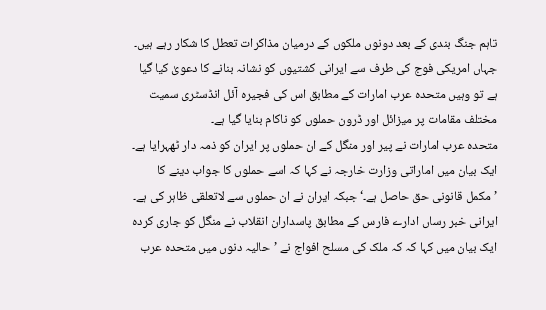تاہم جنگ بندی کے بعد دونوں ملکوں کے درمیان مذاکرات تعطل کا شکار رہے ہیں۔
جہاں امریکی فوج کی طرف سے ایرانی کشتیوں کو نشانہ بنانے کا دعویٰ کیا گیا ہے تو وہیں متحدہ عرب امارات کے مطابق اس کی فجیرہ آئل انڈسٹری سمیت مختلف مقامات پر میزائل اور ڈرون حملوں کو ناکام بنایا گیا ہے۔
متحدہ عرب امارات نے پیر اور منگل کے ان حملوں پر ایران کو ذمہ دار ٹھہرایا ہے۔ ایک بیان میں اماراتی وزارت خارجہ نے کہا کہ اسے حملوں کا جواب دینے کا ’مکمل قانونی حق حاصل ہے۔‘ جبکہ ایران نے ان حملوں سے لاتعلقی ظاہر کی ہے۔
ایرانی خبر رساں ادارے فارس کے مطابق پاسداران انقلاب نے منگل کو جاری کردہ ایک بیان میں کہا کہ کہ ملک کی مسلح افواج نے ’حالیہ دنوں میں متحدہ عرب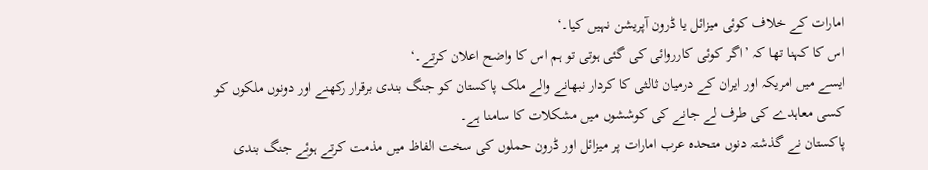امارات کے خلاف کوئی میزائل یا ڈرون آپریشن نہیں کیا۔‘
اس کا کہنا تھا کہ ’اگر کوئی کارروائی کی گئی ہوتی تو ہم اس کا واضح اعلان کرتے۔‘
ایسے میں امریکہ اور ایران کے درمیان ثالثی کا کردار نبھانے والے ملک پاکستان کو جنگ بندی برقرار رکھنے اور دونوں ملکوں کو کسی معاہدے کی طرف لے جانے کی کوششوں میں مشکلات کا سامنا ہے۔
پاکستان نے گذشتہ دنوں متحدہ عرب امارات پر میزائل اور ڈرون حملوں کی سخت الفاظ میں مذمت کرتے ہوئے جنگ بندی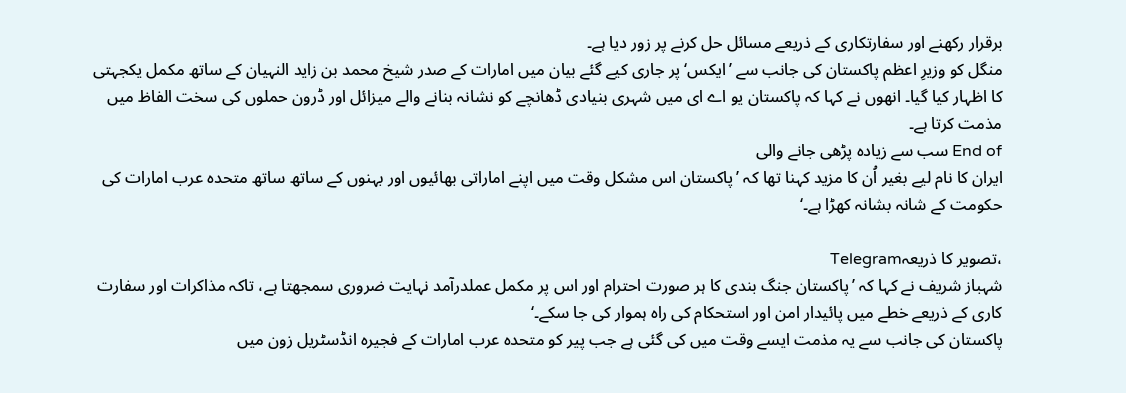برقرار رکھنے اور سفارتکاری کے ذریعے مسائل حل کرنے پر زور دیا ہے۔
منگل کو وزیرِ اعظم پاکستان کی جانب سے ’ایکس‘ پر جاری کیے گئے بیان میں امارات کے صدر شیخ محمد بن زاید النہیان کے ساتھ مکمل یکجہتی کا اظہار کیا گیا۔ انھوں نے کہا کہ پاکستان یو اے ای میں شہری بنیادی ڈھانچے کو نشانہ بنانے والے میزائل اور ڈرون حملوں کی سخت الفاظ میں مذمت کرتا ہے۔
End of سب سے زیادہ پڑھی جانے والی
ایران کا نام لیے بغیر اُن کا مزید کہنا تھا کہ ’پاکستان اس مشکل وقت میں اپنے اماراتی بھائیوں اور بہنوں کے ساتھ ساتھ متحدہ عرب امارات کی حکومت کے شانہ بشانہ کھڑا ہے۔‘

،تصویر کا ذریعہTelegram
شہباز شریف نے کہا کہ ’پاکستان جنگ بندی کا ہر صورت احترام اور اس پر مکمل عملدرآمد نہایت ضروری سمجھتا ہے، تاکہ مذاکرات اور سفارت کاری کے ذریعے خطے میں پائیدار امن اور استحکام کی راہ ہموار کی جا سکے۔‘
پاکستان کی جانب سے یہ مذمت ایسے وقت میں کی گئی ہے جب پیر کو متحدہ عرب امارات کے فجیرہ انڈسٹریل زون میں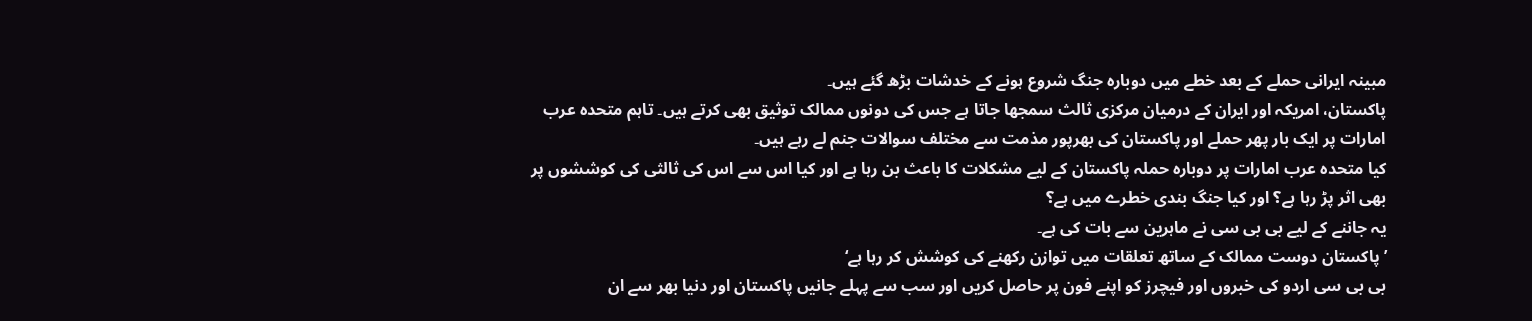مبینہ ایرانی حملے کے بعد خطے میں دوبارہ جنگ شروع ہونے کے خدشات بڑھ گئے ہیں۔
پاکستان، امریکہ اور ایران کے درمیان مرکزی ثالث سمجھا جاتا ہے جس کی دونوں ممالک توثیق بھی کرتے ہیں۔ تاہم متحدہ عرب امارات پر ایک بار پھر حملے اور پاکستان کی بھرپور مذمت سے مختلف سوالات جنم لے رہے ہیں۔
کیا متحدہ عرب امارات پر دوبارہ حملہ پاکستان کے لیے مشکلات کا باعث بن رہا ہے اور کیا اس سے اس کی ثالثی کی کوششوں پر بھی اثر پڑ رہا ہے؟ اور کیا جنگ بندی خطرے میں ہے؟
یہ جاننے کے لیے بی بی سی نے ماہرین سے بات کی ہے۔
’پاکستان دوست ممالک کے ساتھ تعلقات میں توازن رکھنے کی کوشش کر رہا ہے‘
بی بی سی اردو کی خبروں اور فیچرز کو اپنے فون پر حاصل کریں اور سب سے پہلے جانیں پاکستان اور دنیا بھر سے ان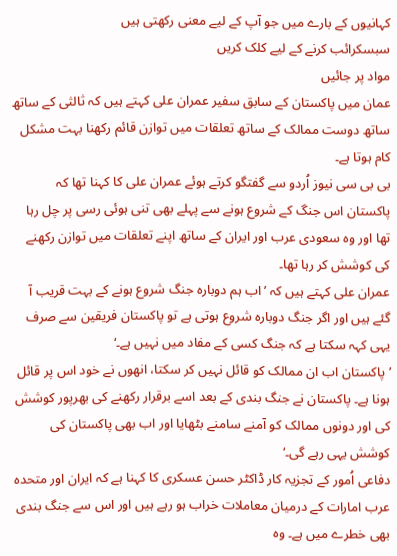کہانیوں کے بارے میں جو آپ کے لیے معنی رکھتی ہیں
سبسکرائب کرنے کے لیے کلک کریں
مواد پر جائیں
عمان میں پاکستان کے سابق سفیر عمران علی کہتے ہیں کہ ثالثی کے ساتھ ساتھ دوست ممالک کے ساتھ تعلقات میں توازن قائم رکھنا بہت مشکل کام ہوتا ہے۔
بی بی سی نیوز اُردو سے گفتگو کرتے ہوئے عمران علی کا کہنا تھا کہ پاکستان اس جنگ کے شروع ہونے سے پہلے بھی تنی ہوئی رسی پر چل رہا تھا اور وہ سعودی عرب اور ایران کے ساتھ اپنے تعلقات میں توازن رکھنے کی کوشش کر رہا تھا۔
عمران علی کہتے ہیں کہ ’اب ہم دوبارہ جنگ شروع ہونے کے بہت قریب آ گئے ہیں اور اگر جنگ دوبارہ شروع ہوتی ہے تو پاکستان فریقین سے صرف یہی کہہ سکتا ہے کہ جنگ کسی کے مفاد میں نہیں ہے۔‘
’پاکستان اب ان ممالک کو قائل نہیں کر سکتا، انھوں نے خود اس پر قائل ہونا ہے۔ پاکستان نے جنگ بندی کے بعد اسے برقرار رکھنے کی بھرپور کوشش کی اور دونوں ممالک کو آمنے سامنے بٹھایا اور اب بھی پاکستان کی کوشش یہی رہے گی۔‘
دفاعی اُمور کے تجزیہ کار ڈاکٹر حسن عسکری کا کہنا ہے کہ ایران اور متحدہ عرب امارات کے درمیان معاملات خراب ہو رہے ہیں اور اس سے جنگ بندی بھی خطرے میں ہے۔ وہ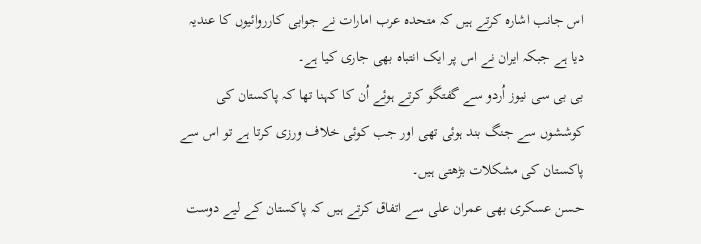اس جانب اشارہ کرتے ہیں کہ متحدہ عرب امارات نے جوابی کارروائیوں کا عندیہ دیا ہے جبکہ ایران نے اس پر ایک انتباہ بھی جاری کیا ہے۔
بی بی سی نیوز اُردو سے گفتگو کرتے ہوئے اُن کا کہنا تھا کہ پاکستان کی کوششوں سے جنگ بند ہوئی تھی اور جب کوئی خلاف ورزی کرتا ہے تو اس سے پاکستان کی مشکلات بڑھتی ہیں۔
حسن عسکری بھی عمران علی سے اتفاق کرتے ہیں کہ پاکستان کے لیے دوست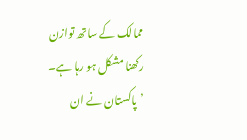ممالک کے ساتھ توازن رکھنا مشکل ہو رہا ہے۔
’پاکستان نے ان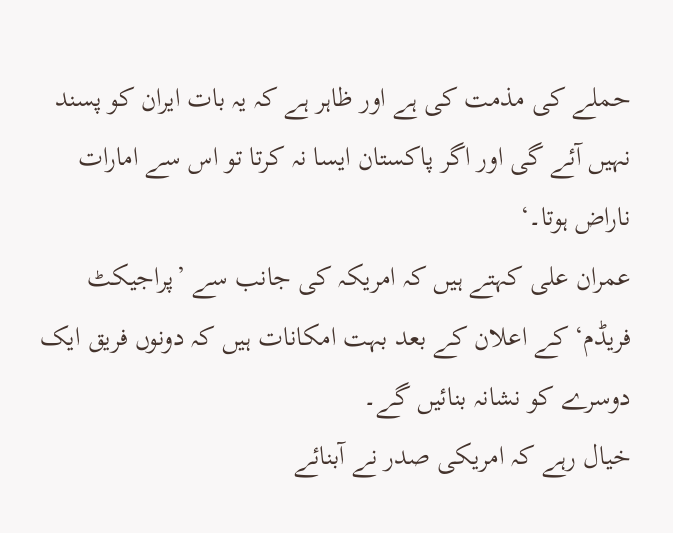حملے کی مذمت کی ہے اور ظاہر ہے کہ یہ بات ایران کو پسند نہیں آئے گی اور اگر پاکستان ایسا نہ کرتا تو اس سے امارات ناراض ہوتا۔‘
عمران علی کہتے ہیں کہ امریکہ کی جانب سے ’پراجیکٹ فریڈم‘ کے اعلان کے بعد بہت امکانات ہیں کہ دونوں فریق ایک دوسرے کو نشانہ بنائیں گے۔
خیال رہے کہ امریکی صدر نے آبنائے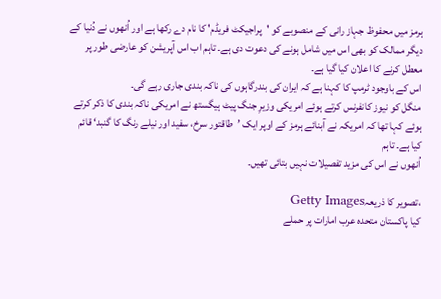ہرمز میں محفوظ جہاز رانی کے منصوبے کو 'پراجیکٹ فریڈم' کا نام دے رکھا ہے اور اُنھوں نے دُنیا کے دیگر ممالک کو بھی اس میں شامل ہونے کی دعوت دی ہے۔ تاہم اب اس آپریشن کو عارضی طور پر معطل کرنے کا اعلان کیا گیا ہے۔
اس کے باوجود ٹرمپ کا کہنا ہے کہ ایران کی بندرگاہوں کی ناکہ بندی جاری رہے گی۔
منگل کو نیوز کانفرنس کرتے ہوئے امریکی وزیرِ جنگ پیٹ ہیگستھ نے امریکی ناکہ بندی کا ذکر کرتے ہوئے کہا تھا کہ امریکہ نے آبنائے ہرمز کے اوپر ایک ’طاقتور سرخ، سفید اور نیلے رنگ کا گنبد‘ قائم کیا ہے۔ تاہم
اُنھوں نے اس کی مزید تفصیلات نہیں بتائی تھیں۔

،تصویر کا ذریعہGetty Images
کیا پاکستان متحدہ عرب امارات پر حملے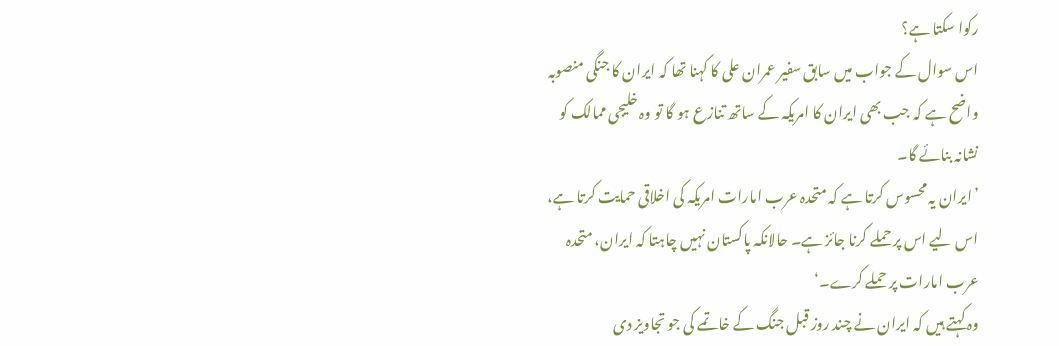رکوا سکتا ہے؟
اس سوال کے جواب میں سابق سفیر عمران علی کا کہنا تھا کہ ایران کا جنگی منصوبہ واضح ہے کہ جب بھی ایران کا امریکہ کے ساتھ تنازع ہو گا تو وہ خلیجی ممالک کو نشانہ بنائے گا۔
’ایران یہ محسوس کرتا ہے کہ متحدہ عرب امارات امریکہ کی اخلاقی حمایت کرتا ہے، اس لیے اس پر حملے کرنا جائز ہے۔ حالانکہ پاکستان نہیں چاہتا کہ ایران، متحدہ عرب امارات پر حملے کرے۔‘
وہ کہتے ہیں کہ ایران نے چند روز قبل جنگ کے خاتمے کی جو تجاویز دی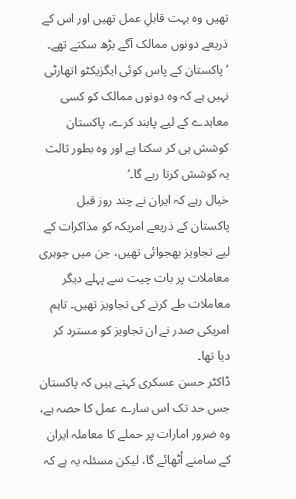تھیں وہ بہت قابلِ عمل تھیں اور اس کے ذریعے دونوں ممالک آگے بڑھ سکتے تھے۔
’پاکستان کے پاس کوئی ایگزیکٹو اتھارٹی نہیں ہے کہ وہ دونوں ممالک کو کسی معاہدے کے لیے پابند کرے، پاکستان کوشش ہی کر سکتا ہے اور وہ بطور ثالث یہ کوشش کرتا رہے گا۔‘
خیال رہے کہ ایران نے چند روز قبل پاکستان کے ذریعے امریکہ کو مذاکرات کے لیے تجاویز بھجوائی تھیں، جن میں جوہری معاملات پر بات چیت سے پہلے دیگر معاملات طے کرنے کی تجاویز تھیں۔ تاہم امریکی صدر نے ان تجاویز کو مسترد کر دیا تھا۔
ڈاکٹر حسن عسکری کہتے ہیں کہ پاکستان جس حد تک اس سارے عمل کا حصہ ہے، وہ ضرور امارات پر حملے کا معاملہ ایران کے سامنے اُٹھائے گا، لیکن مسئلہ یہ ہے کہ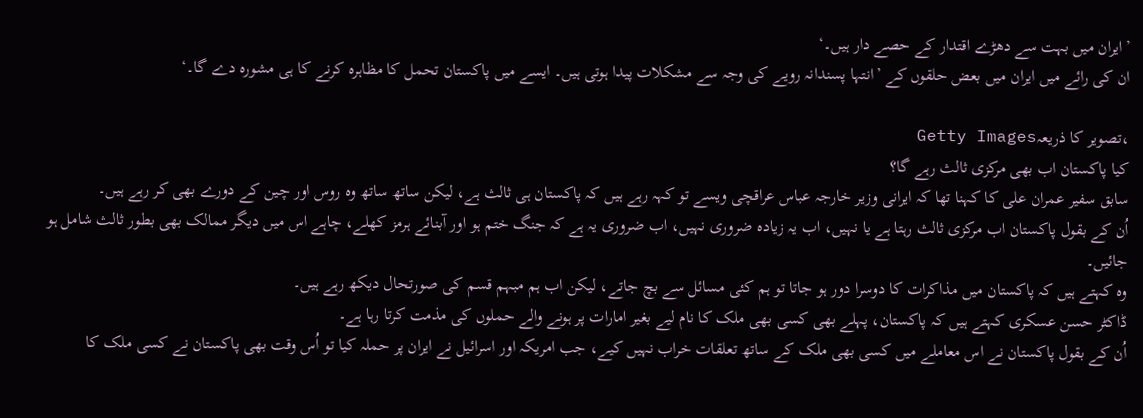’ایران میں بہت سے دھڑے اقتدار کے حصے دار ہیں۔‘
ان کی رائے میں ایران میں بعض حلقوں کے ’انتہا پسندانہ رویے کی وجہ سے مشکلات پیدا ہوتی ہیں۔ ایسے میں پاکستان تحمل کا مظاہرہ کرنے کا ہی مشورہ دے گا۔‘

،تصویر کا ذریعہGetty Images
کیا پاکستان اب بھی مرکزی ثالث رہے گا؟
سابق سفیر عمران علی کا کہنا تھا کہ ایرانی وزیر خارجہ عباس عراقچی ویسے تو کہہ رہے ہیں کہ پاکستان ہی ثالث ہے، لیکن ساتھ ساتھ وہ روس اور چین کے دورے بھی کر رہے ہیں۔
اُن کے بقول پاکستان اب مرکزی ثالث رہتا ہے یا نہیں، اب یہ زیادہ ضروری نہیں، اب ضروری یہ ہے کہ جنگ ختم ہو اور آبنائے ہرمز کھلے، چاہے اس میں دیگر ممالک بھی بطور ثالث شامل ہو جائیں۔
وہ کہتے ہیں کہ پاکستان میں مذاکرات کا دوسرا دور ہو جاتا تو ہم کئی مسائل سے بچ جاتے، لیکن اب ہم مبہم قسم کی صورتحال دیکھ رہے ہیں۔
ڈاکٹر حسن عسکری کہتے ہیں کہ پاکستان، پہلے بھی کسی بھی ملک کا نام لیے بغیر امارات پر ہونے والے حملوں کی مذمت کرتا رہا ہے۔
اُن کے بقول پاکستان نے اس معاملے میں کسی بھی ملک کے ساتھ تعلقات خراب نہیں کیے، جب امریکہ اور اسرائیل نے ایران پر حملہ کیا تو اُس وقت بھی پاکستان نے کسی ملک کا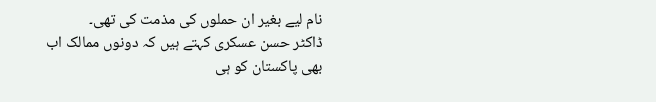نام لیے بغیر ان حملوں کی مذمت کی تھی۔
ڈاکٹر حسن عسکری کہتے ہیں کہ دونوں ممالک اب بھی پاکستان کو ہی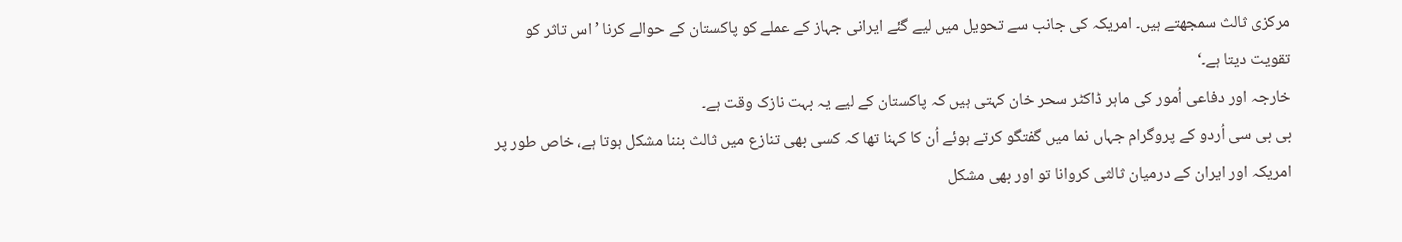مرکزی ثالث سمجھتے ہیں۔ امریکہ کی جانب سے تحویل میں لیے گئے ایرانی جہاز کے عملے کو پاکستان کے حوالے کرنا ’اس تاثر کو تقویت دیتا ہے۔‘
خارجہ اور دفاعی اُمور کی ماہر ڈاکٹر سحر خان کہتی ہیں کہ پاکستان کے لیے یہ بہت نازک وقت ہے۔
بی بی سی اُردو کے پروگرام جہاں نما میں گفتگو کرتے ہوئے اُن کا کہنا تھا کہ کسی بھی تنازع میں ثالث بننا مشکل ہوتا ہے، خاص طور پر امریکہ اور ایران کے درمیان ثالثی کروانا تو اور بھی مشکل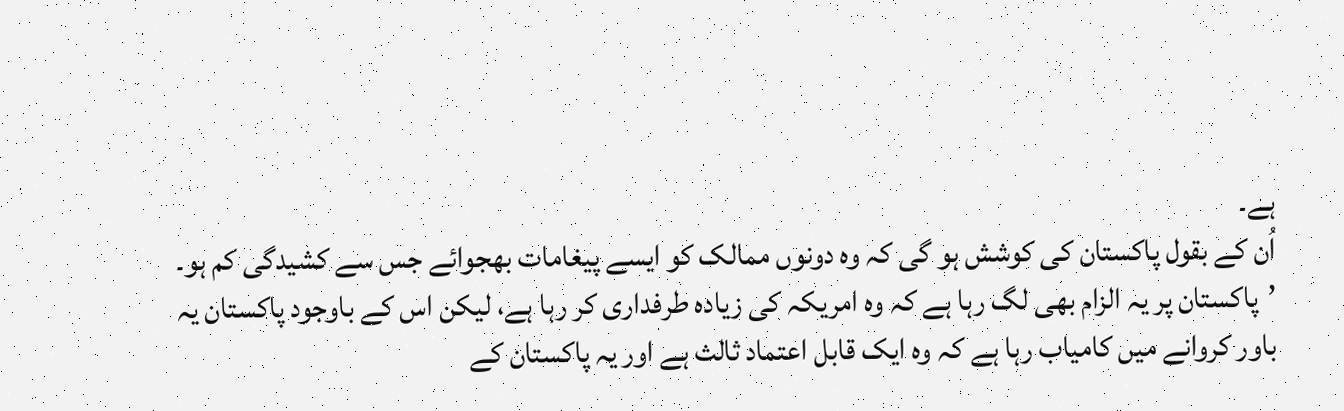ہے۔
اُن کے بقول پاکستان کی کوشش ہو گی کہ وہ دونوں ممالک کو ایسے پیغامات بھجوائے جس سے کشیدگی کم ہو۔
’پاکستان پر یہ الزام بھی لگ رہا ہے کہ وہ امریکہ کی زیادہ طرفداری کر رہا ہے، لیکن اس کے باوجود پاکستان یہ باور کروانے میں کامیاب رہا ہے کہ وہ ایک قابل اعتماد ثالث ہے اور یہ پاکستان کے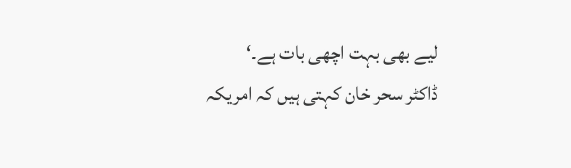لیے بھی بہت اچھی بات ہے۔‘
ڈاکٹر سحر خان کہتی ہیں کہ امریکہ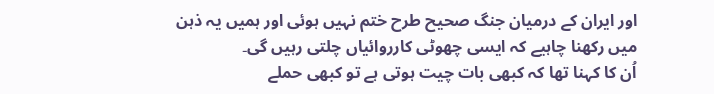اور ایران کے درمیان جنگ صحیح طرح ختم نہیں ہوئی اور ہمیں یہ ذہن میں رکھنا چاہیے کہ ایسی چھوٹی کارروائیاں چلتی رہیں گی۔
اُن کا کہنا تھا کہ کبھی بات چیت ہوتی ہے تو کبھی حملے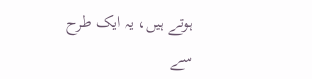ہوتے ہیں، یہ ایک طرح سے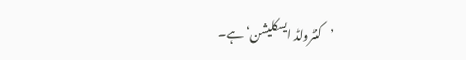’کنٹرولڈ ایسکلیشن‘ ہے۔